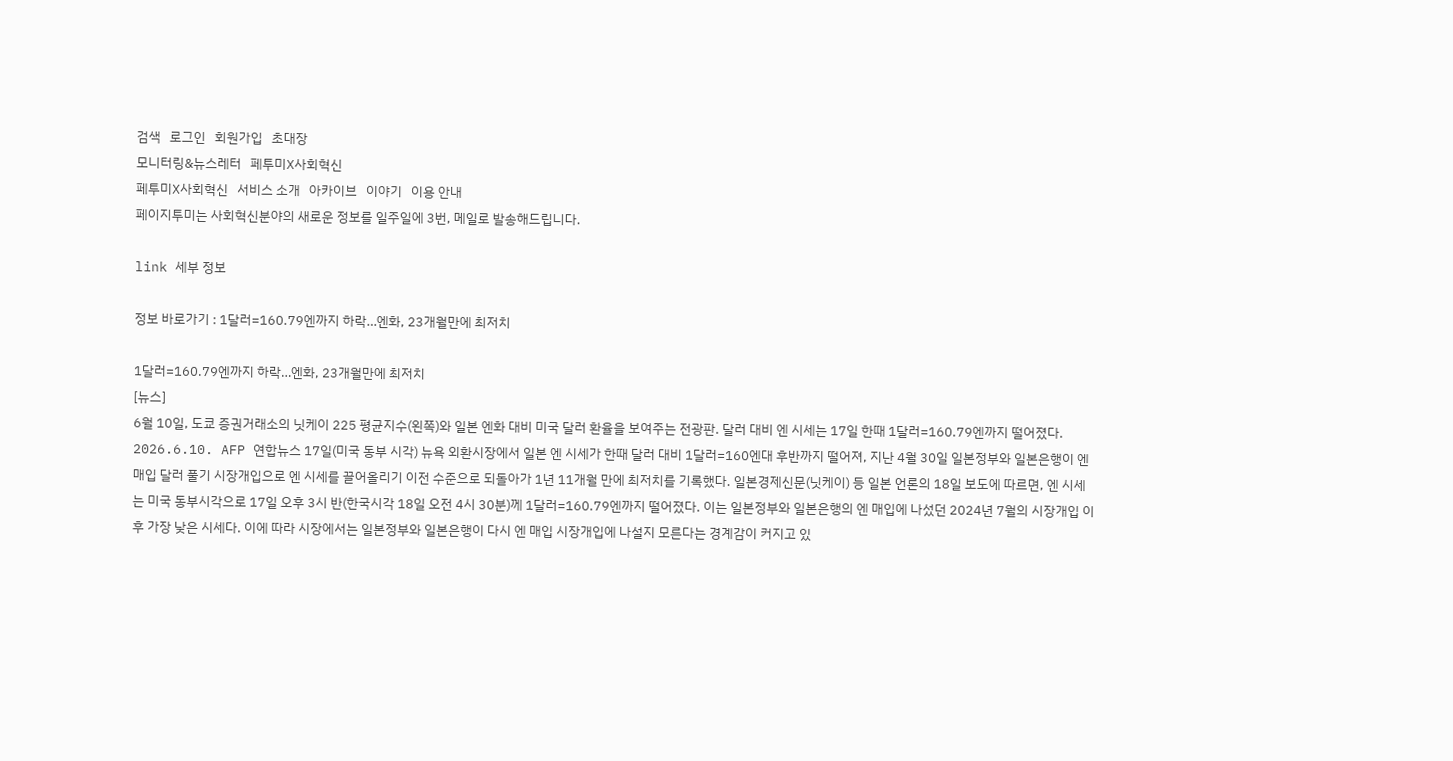검색   로그인   회원가입   초대장
모니터링&뉴스레터   페투미X사회혁신
페투미X사회혁신   서비스 소개   아카이브   이야기   이용 안내
페이지투미는 사회혁신분야의 새로운 정보를 일주일에 3번, 메일로 발송해드립니다.

link 세부 정보

정보 바로가기 : 1달러=160.79엔까지 하락…엔화, 23개월만에 최저치

1달러=160.79엔까지 하락…엔화, 23개월만에 최저치
[뉴스]
6월 10일, 도쿄 증권거래소의 닛케이 225 평균지수(왼쪽)와 일본 엔화 대비 미국 달러 환율을 보여주는 전광판. 달러 대비 엔 시세는 17일 한때 1달러=160.79엔까지 떨어졌다. 2026.6.10. AFP 연합뉴스 17일(미국 동부 시각) 뉴욕 외환시장에서 일본 엔 시세가 한때 달러 대비 1달러=160엔대 후반까지 떨어져, 지난 4월 30일 일본정부와 일본은행이 엔 매입 달러 풀기 시장개입으로 엔 시세를 끌어올리기 이전 수준으로 되돌아가 1년 11개월 만에 최저치를 기록했다. 일본경제신문(닛케이) 등 일본 언론의 18일 보도에 따르면, 엔 시세는 미국 동부시각으로 17일 오후 3시 반(한국시각 18일 오전 4시 30분)께 1달러=160.79엔까지 떨어졌다. 이는 일본정부와 일본은행의 엔 매입에 나섰던 2024년 7월의 시장개입 이후 가장 낮은 시세다. 이에 따라 시장에서는 일본정부와 일본은행이 다시 엔 매입 시장개입에 나설지 모른다는 경계감이 커지고 있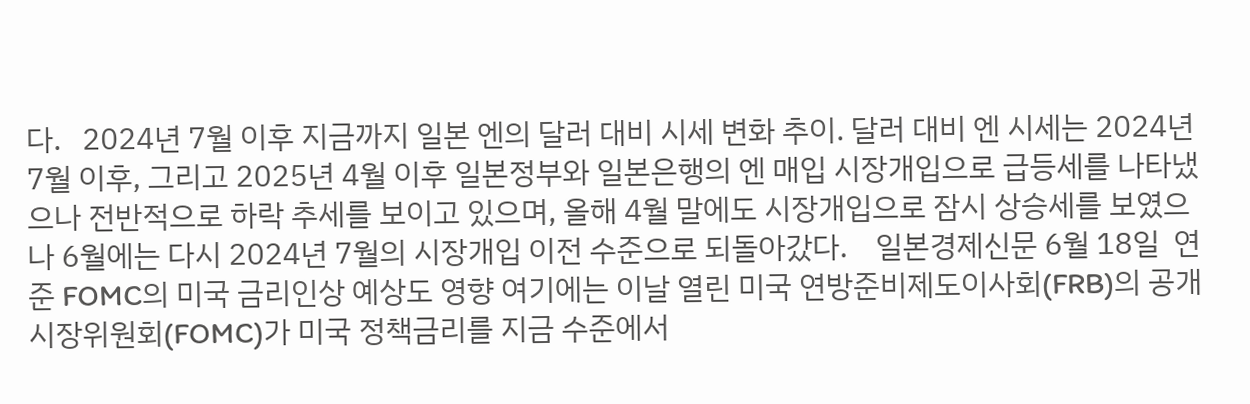다.   2024년 7월 이후 지금까지 일본 엔의 달러 대비 시세 변화 추이. 달러 대비 엔 시세는 2024년 7월 이후, 그리고 2025년 4월 이후 일본정부와 일본은행의 엔 매입 시장개입으로 급등세를 나타냈으나 전반적으로 하락 추세를 보이고 있으며, 올해 4월 말에도 시장개입으로 잠시 상승세를 보였으나 6월에는 다시 2024년 7월의 시장개입 이전 수준으로 되돌아갔다.    일본경제신문 6월 18일  연준 FOMC의 미국 금리인상 예상도 영향 여기에는 이날 열린 미국 연방준비제도이사회(FRB)의 공개시장위원회(FOMC)가 미국 정책금리를 지금 수준에서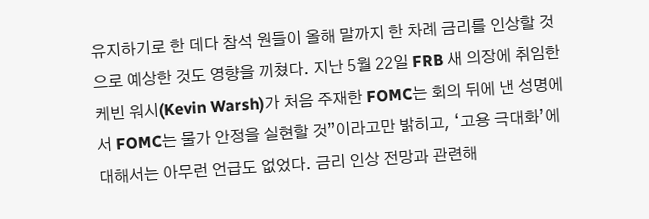유지하기로 한 데다 참석 원들이 올해 말까지 한 차례 금리를 인상할 것으로 예상한 것도 영향을 끼쳤다. 지난 5월 22일 FRB 새 의장에 취임한 케빈 워시(Kevin Warsh)가 처음 주재한 FOMC는 회의 뒤에 낸 성명에서 FOMC는 물가 안정을 실현할 것”이라고만 밝히고, ‘고용 극대화’에 대해서는 아무런 언급도 없었다. 금리 인상 전망과 관련해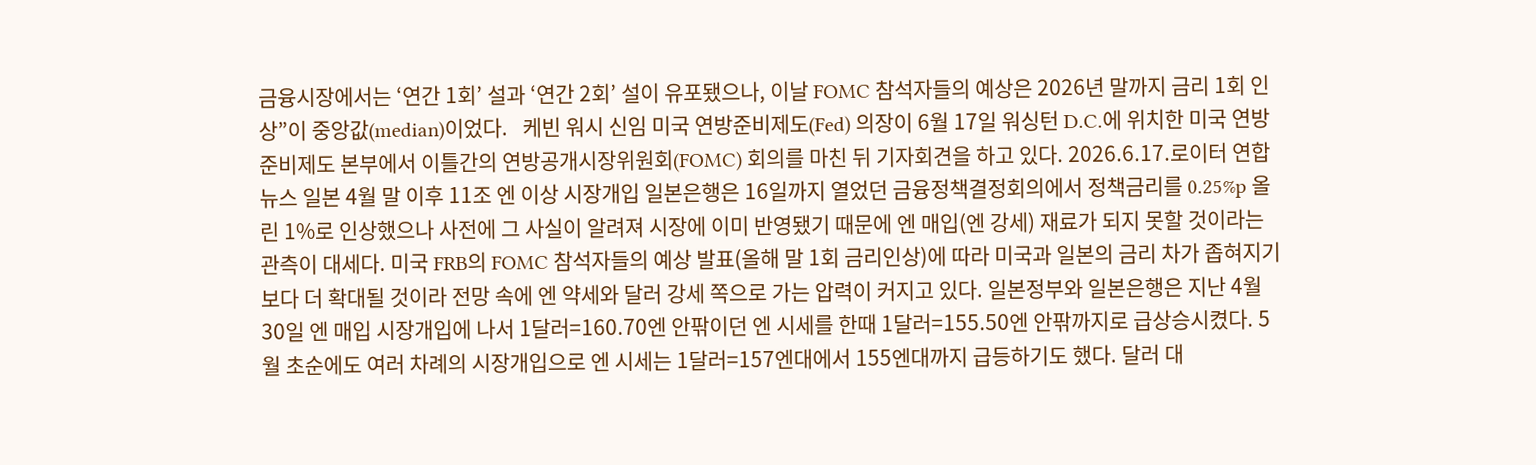금융시장에서는 ‘연간 1회’ 설과 ‘연간 2회’ 설이 유포됐으나, 이날 FOMC 참석자들의 예상은 2026년 말까지 금리 1회 인상”이 중앙값(median)이었다.   케빈 워시 신임 미국 연방준비제도(Fed) 의장이 6월 17일 워싱턴 D.C.에 위치한 미국 연방준비제도 본부에서 이틀간의 연방공개시장위원회(FOMC) 회의를 마친 뒤 기자회견을 하고 있다. 2026.6.17.로이터 연합뉴스 일본 4월 말 이후 11조 엔 이상 시장개입 일본은행은 16일까지 열었던 금융정책결정회의에서 정책금리를 0.25%p 올린 1%로 인상했으나 사전에 그 사실이 알려져 시장에 이미 반영됐기 때문에 엔 매입(엔 강세) 재료가 되지 못할 것이라는 관측이 대세다. 미국 FRB의 FOMC 참석자들의 예상 발표(올해 말 1회 금리인상)에 따라 미국과 일본의 금리 차가 좁혀지기보다 더 확대될 것이라 전망 속에 엔 약세와 달러 강세 쪽으로 가는 압력이 커지고 있다. 일본정부와 일본은행은 지난 4월 30일 엔 매입 시장개입에 나서 1달러=160.70엔 안팎이던 엔 시세를 한때 1달러=155.50엔 안팎까지로 급상승시켰다. 5월 초순에도 여러 차례의 시장개입으로 엔 시세는 1달러=157엔대에서 155엔대까지 급등하기도 했다. 달러 대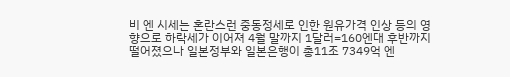비 엔 시세는 혼란스런 중동정세로 인한 원유가격 인상 등의 영향으로 하락세가 이어져 4월 말까지 1달러=160엔대 후반까지 떨어졌으나 일본정부와 일본은행이 총11조 7349억 엔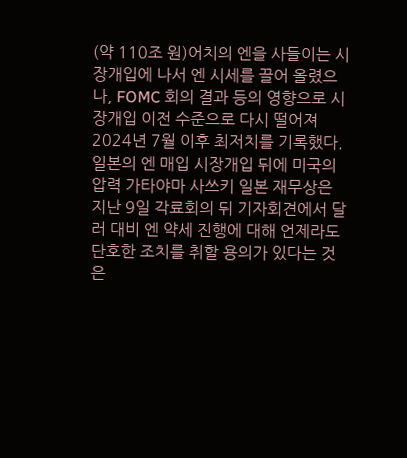(약 110조 원)어치의 엔을 사들이는 시장개입에 나서 엔 시세를 끌어 올렸으나, FOMC 회의 결과 등의 영향으로 시장개입 이전 수준으로 다시 떨어져 2024년 7월 이후 최저치를 기록했다. 일본의 엔 매입 시장개입 뒤에 미국의 압력 가타야마 사쓰키 일본 재무상은 지난 9일 각료회의 뒤 기자회견에서 달러 대비 엔 약세 진행에 대해 언제라도 단호한 조치를 취할 용의가 있다는 것은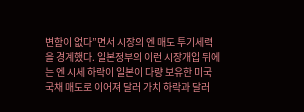변함이 없다”면서 시장의 엔 매도 투기세력을 경계했다. 일본정부의 이런 시장개입 뒤에는 엔 시세 하락이 일본이 다량 보유한 미국국채 매도로 이어져 달러 가치 하락과 달러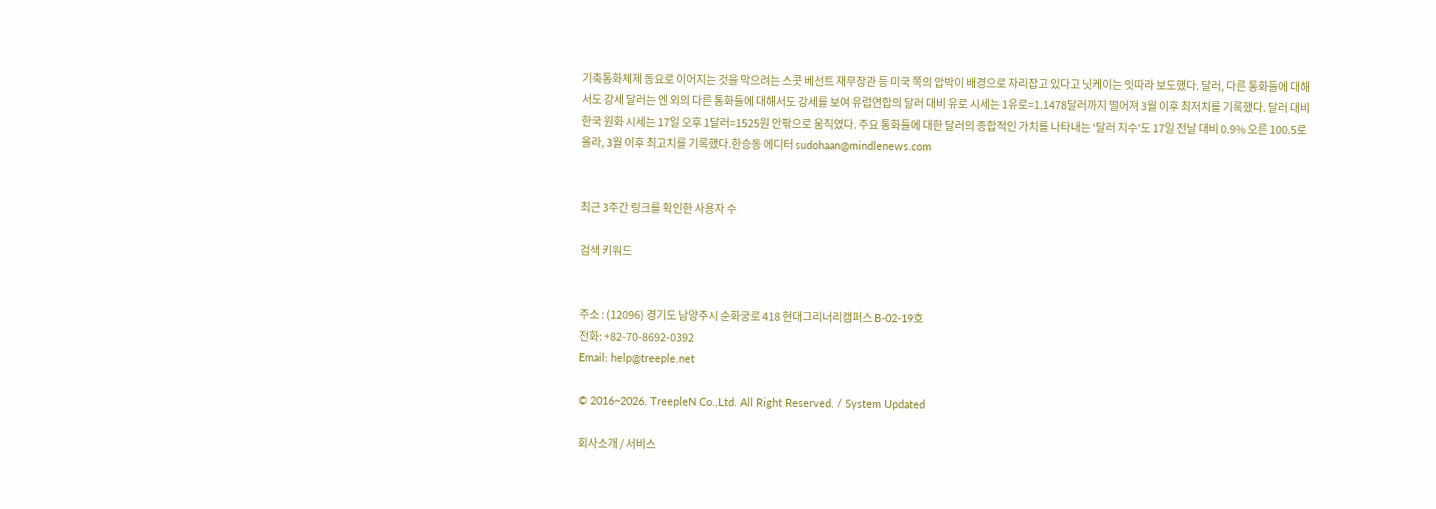기축통화체제 동요로 이어지는 것을 막으려는 스콧 베선트 재무장관 등 미국 쪽의 압박이 배경으로 자리잡고 있다고 닛케이는 잇따라 보도했다. 달러, 다른 통화들에 대해서도 강세 달러는 엔 외의 다른 통화들에 대해서도 강세를 보여 유럽연합의 달러 대비 유로 시세는 1유로=1.1478달러까지 떨어져 3월 이후 최저치를 기록했다. 달러 대비 한국 원화 시세는 17일 오후 1달러=1525원 안팎으로 움직였다. 주요 통화들에 대한 달러의 종합적인 가치를 나타내는 ‘달러 지수’도 17일 전날 대비 0.9% 오른 100.5로 올라, 3월 이후 최고치를 기록했다.한승동 에디터 sudohaan@mindlenews.com


최근 3주간 링크를 확인한 사용자 수

검색 키워드


주소 : (12096) 경기도 남양주시 순화궁로 418 현대그리너리캠퍼스 B-02-19호
전화: +82-70-8692-0392
Email: help@treeple.net

© 2016~2026. TreepleN Co.,Ltd. All Right Reserved. / System Updated

회사소개 / 서비스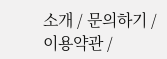소개 / 문의하기 / 이용약관 /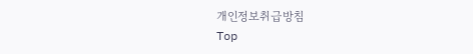개인정보취급방침
Top